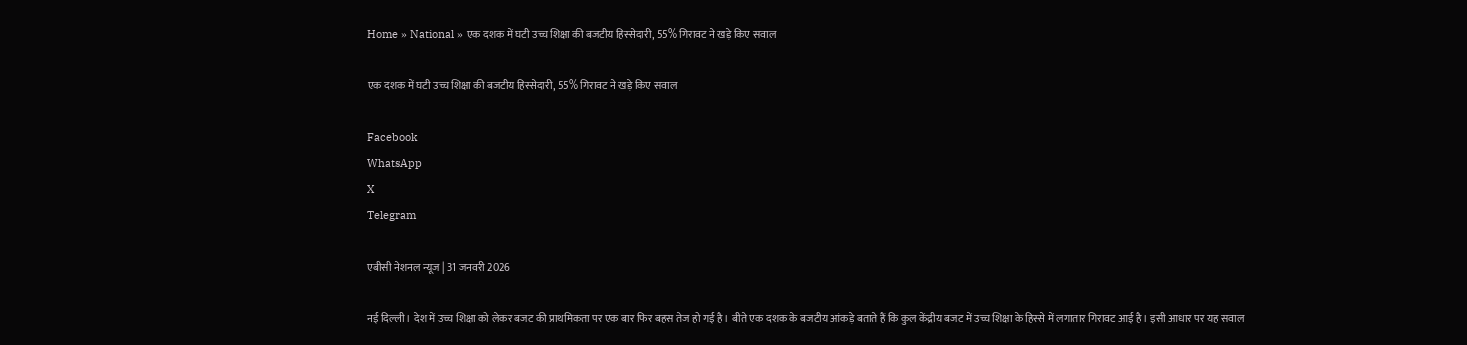Home » National » एक दशक में घटी उच्च शिक्षा की बजटीय हिस्सेदारी, 55% गिरावट ने खड़े किए सवाल

एक दशक में घटी उच्च शिक्षा की बजटीय हिस्सेदारी, 55% गिरावट ने खड़े किए सवाल

Facebook
WhatsApp
X
Telegram

एबीसी नेशनल न्यूज | 31 जनवरी 2026

नई दिल्ली। देश में उच्च शिक्षा को लेकर बजट की प्राथमिकता पर एक बार फिर बहस तेज हो गई है। बीते एक दशक के बजटीय आंकड़े बताते हैं कि कुल केंद्रीय बजट में उच्च शिक्षा के हिस्से में लगातार गिरावट आई है। इसी आधार पर यह सवाल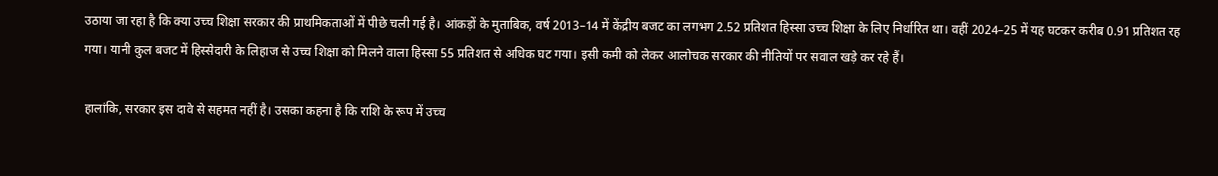उठाया जा रहा है कि क्या उच्च शिक्षा सरकार की प्राथमिकताओं में पीछे चली गई है। आंकड़ों के मुताबिक, वर्ष 2013–14 में केंद्रीय बजट का लगभग 2.52 प्रतिशत हिस्सा उच्च शिक्षा के लिए निर्धारित था। वहीं 2024–25 में यह घटकर करीब 0.91 प्रतिशत रह गया। यानी कुल बजट में हिस्सेदारी के लिहाज से उच्च शिक्षा को मिलने वाला हिस्सा 55 प्रतिशत से अधिक घट गया। इसी कमी को लेकर आलोचक सरकार की नीतियों पर सवाल खड़े कर रहे हैं।

हालांकि, सरकार इस दावे से सहमत नहीं है। उसका कहना है कि राशि के रूप में उच्च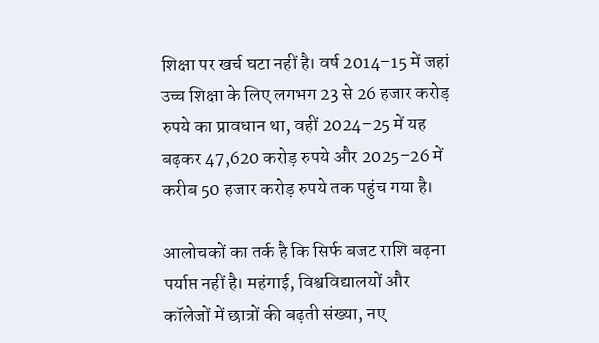शिक्षा पर खर्च घटा नहीं है। वर्ष 2014–15 में जहां उच्च शिक्षा के लिए लगभग 23 से 26 हजार करोड़ रुपये का प्रावधान था, वहीं 2024–25 में यह बढ़कर 47,620 करोड़ रुपये और 2025–26 में करीब 50 हजार करोड़ रुपये तक पहुंच गया है।

आलोचकों का तर्क है कि सिर्फ बजट राशि बढ़ना पर्याप्त नहीं है। महंगाई, विश्वविद्यालयों और कॉलेजों में छात्रों की बढ़ती संख्या, नए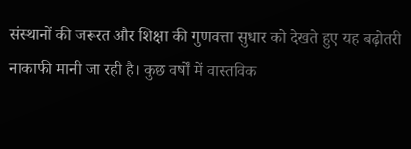संस्थानों की जरूरत और शिक्षा की गुणवत्ता सुधार को देखते हुए यह बढ़ोतरी नाकाफी मानी जा रही है। कुछ वर्षों में वास्तविक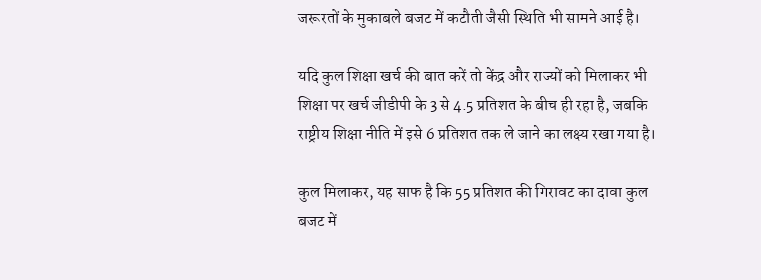जरूरतों के मुकाबले बजट में कटौती जैसी स्थिति भी सामने आई है।

यदि कुल शिक्षा खर्च की बात करें तो केंद्र और राज्यों को मिलाकर भी शिक्षा पर खर्च जीडीपी के 3 से 4.5 प्रतिशत के बीच ही रहा है, जबकि राष्ट्रीय शिक्षा नीति में इसे 6 प्रतिशत तक ले जाने का लक्ष्य रखा गया है।

कुल मिलाकर, यह साफ है कि 55 प्रतिशत की गिरावट का दावा कुल बजट में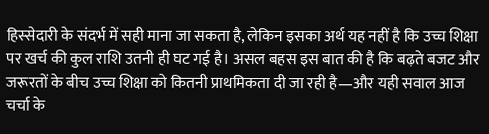हिस्सेदारी के संदर्भ में सही माना जा सकता है, लेकिन इसका अर्थ यह नहीं है कि उच्च शिक्षा पर खर्च की कुल राशि उतनी ही घट गई है। असल बहस इस बात की है कि बढ़ते बजट और जरूरतों के बीच उच्च शिक्षा को कितनी प्राथमिकता दी जा रही है—और यही सवाल आज चर्चा के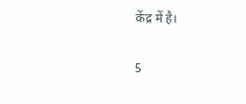केंद्र में है।

5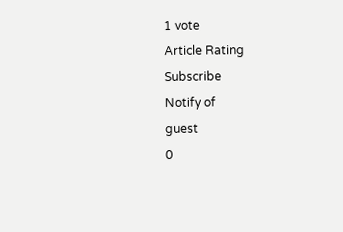1 vote
Article Rating
Subscribe
Notify of
guest
0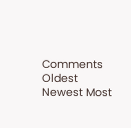Comments
Oldest
Newest Most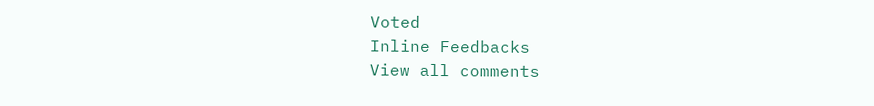Voted
Inline Feedbacks
View all comments